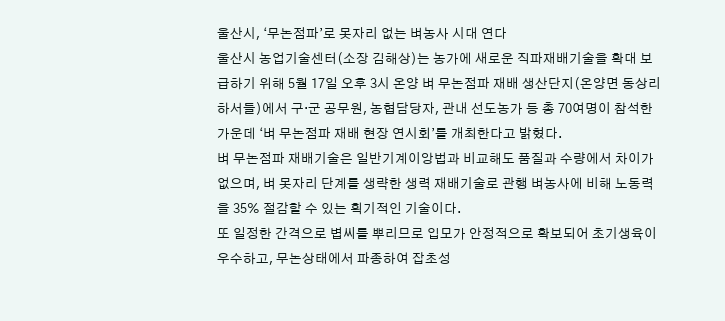울산시, ‘무논점파’로 못자리 없는 벼농사 시대 연다
울산시 농업기술센터(소장 김해상)는 농가에 새로운 직파재배기술을 확대 보급하기 위해 5월 17일 오후 3시 온양 벼 무논점파 재배 생산단지(온양면 동상리 하서들)에서 구·군 공무원, 농협담당자, 관내 선도농가 등 총 70여명이 참석한 가운데 ‘벼 무논점파 재배 현장 연시회’를 개최한다고 밝혔다.
벼 무논점파 재배기술은 일반기계이앙법과 비교해도 품질과 수량에서 차이가 없으며, 벼 못자리 단계를 생략한 생력 재배기술로 관행 벼농사에 비해 노동력을 35% 절감할 수 있는 획기적인 기술이다.
또 일정한 간격으로 볍씨를 뿌리므로 입모가 안정적으로 확보되어 초기생육이 우수하고, 무논상태에서 파종하여 잡초성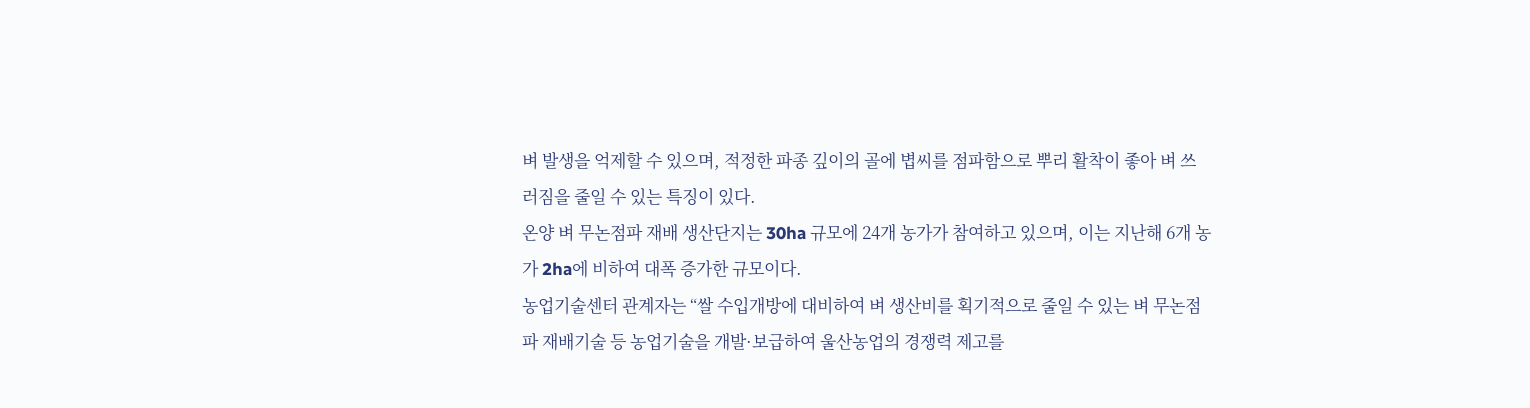벼 발생을 억제할 수 있으며, 적정한 파종 깊이의 골에 볍씨를 점파함으로 뿌리 활착이 좋아 벼 쓰러짐을 줄일 수 있는 특징이 있다.
온양 벼 무논점파 재배 생산단지는 30ha 규모에 24개 농가가 참여하고 있으며, 이는 지난해 6개 농가 2ha에 비하여 대폭 증가한 규모이다.
농업기술센터 관계자는 “쌀 수입개방에 대비하여 벼 생산비를 획기적으로 줄일 수 있는 벼 무논점파 재배기술 등 농업기술을 개발·보급하여 울산농업의 경쟁력 제고를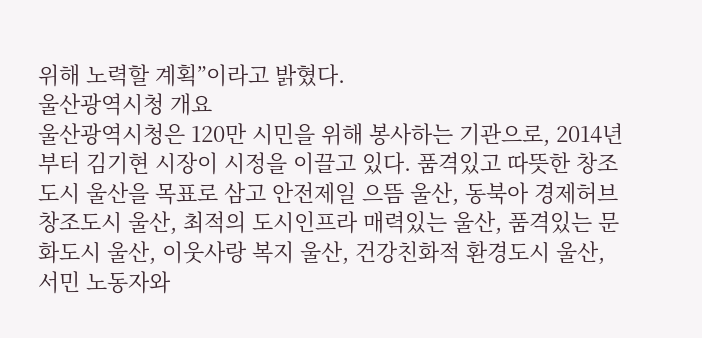위해 노력할 계획”이라고 밝혔다.
울산광역시청 개요
울산광역시청은 120만 시민을 위해 봉사하는 기관으로, 2014년부터 김기현 시장이 시정을 이끌고 있다. 품격있고 따뜻한 창조도시 울산을 목표로 삼고 안전제일 으뜸 울산, 동북아 경제허브 창조도시 울산, 최적의 도시인프라 매력있는 울산, 품격있는 문화도시 울산, 이웃사랑 복지 울산, 건강친화적 환경도시 울산, 서민 노동자와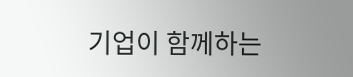기업이 함께하는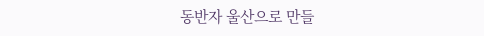동반자 울산으로 만들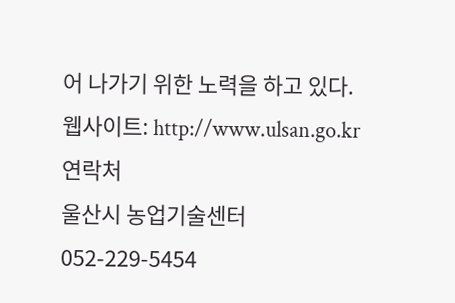어 나가기 위한 노력을 하고 있다.
웹사이트: http://www.ulsan.go.kr
연락처
울산시 농업기술센터
052-229-5454